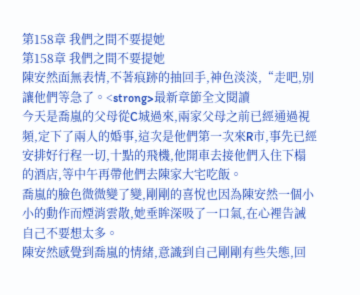第158章 我們之間不要提她
第158章 我們之間不要提她
陳安然面無表情,不著痕跡的抽回手,神色淡淡,“走吧,別讓他們等急了。<strong>最新章節全文閱讀
今天是喬嵐的父母從C城過來,兩家父母之前已經通過視頻,定下了兩人的婚事,這次是他們第一次來R市,事先已經安排好行程一切,十點的飛機,他開車去接他們入住下榻的酒店,等中午再帶他們去陳家大宅吃飯。
喬嵐的臉色微微變了變,剛剛的喜悅也因為陳安然一個小小的動作而煙消雲散,她垂眸深吸了一口氣,在心裡告誡自己不要想太多。
陳安然感覺到喬嵐的情緒,意識到自己剛剛有些失態,回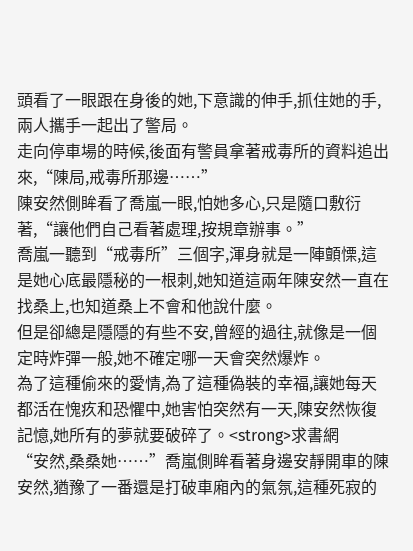頭看了一眼跟在身後的她,下意識的伸手,抓住她的手,兩人攜手一起出了警局。
走向停車場的時候,後面有警員拿著戒毒所的資料追出來,“陳局,戒毒所那邊……”
陳安然側眸看了喬嵐一眼,怕她多心,只是隨口敷衍著,“讓他們自己看著處理,按規章辦事。”
喬嵐一聽到“戒毒所”三個字,渾身就是一陣顫慄,這是她心底最隱秘的一根刺,她知道這兩年陳安然一直在找桑上,也知道桑上不會和他說什麼。
但是卻總是隱隱的有些不安,曾經的過往,就像是一個定時炸彈一般,她不確定哪一天會突然爆炸。
為了這種偷來的愛情,為了這種偽裝的幸福,讓她每天都活在愧疚和恐懼中,她害怕突然有一天,陳安然恢復記憶,她所有的夢就要破碎了。<strong>求書網
“安然,桑桑她……”喬嵐側眸看著身邊安靜開車的陳安然,猶豫了一番還是打破車廂內的氣氛,這種死寂的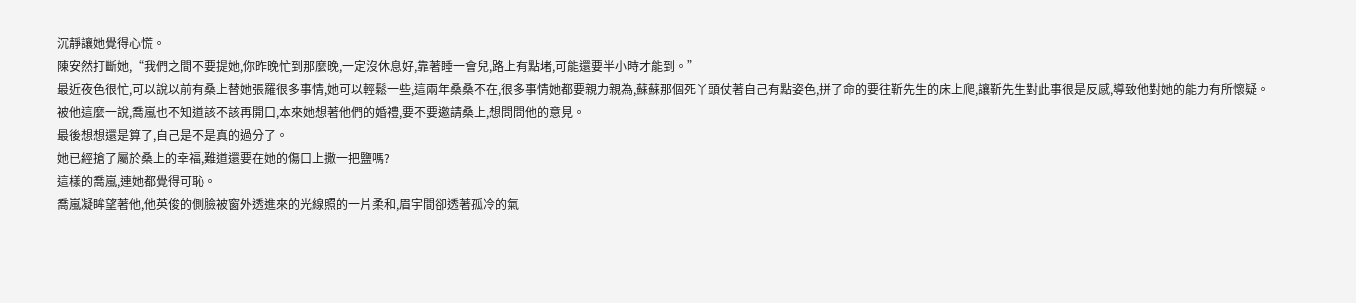沉靜讓她覺得心慌。
陳安然打斷她,“我們之間不要提她,你昨晚忙到那麼晚,一定沒休息好,靠著睡一會兒,路上有點堵,可能還要半小時才能到。”
最近夜色很忙,可以說以前有桑上替她張羅很多事情,她可以輕鬆一些,這兩年桑桑不在,很多事情她都要親力親為,蘇蘇那個死丫頭仗著自己有點姿色,拼了命的要往靳先生的床上爬,讓靳先生對此事很是反感,導致他對她的能力有所懷疑。
被他這麼一說,喬嵐也不知道該不該再開口,本來她想著他們的婚禮,要不要邀請桑上,想問問他的意見。
最後想想還是算了,自己是不是真的過分了。
她已經搶了屬於桑上的幸福,難道還要在她的傷口上撒一把鹽嗎?
這樣的喬嵐,連她都覺得可恥。
喬嵐凝眸望著他,他英俊的側臉被窗外透進來的光線照的一片柔和,眉宇間卻透著孤冷的氣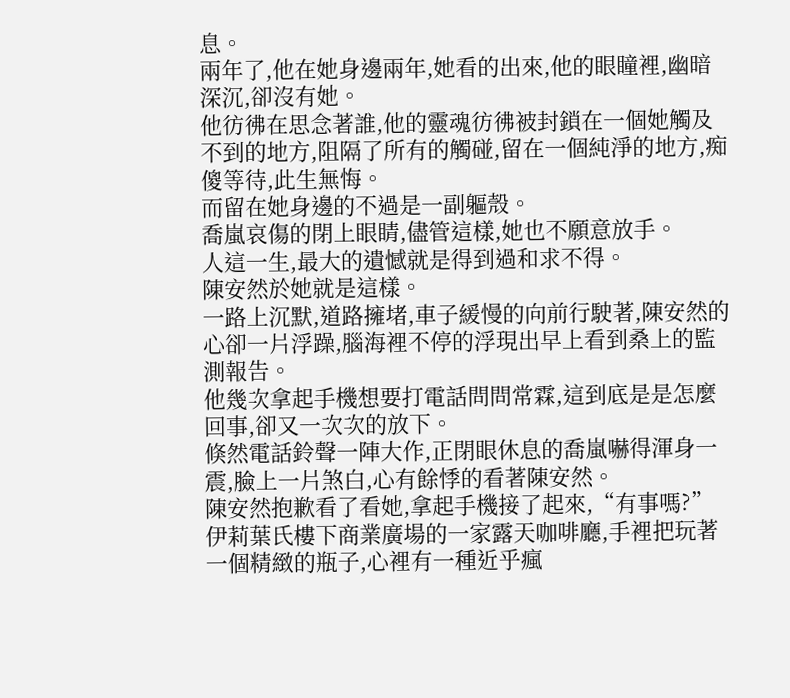息。
兩年了,他在她身邊兩年,她看的出來,他的眼瞳裡,幽暗深沉,卻沒有她。
他彷彿在思念著誰,他的靈魂彷彿被封鎖在一個她觸及不到的地方,阻隔了所有的觸碰,留在一個純淨的地方,痴傻等待,此生無悔。
而留在她身邊的不過是一副軀殼。
喬嵐哀傷的閉上眼睛,儘管這樣,她也不願意放手。
人這一生,最大的遺憾就是得到過和求不得。
陳安然於她就是這樣。
一路上沉默,道路擁堵,車子緩慢的向前行駛著,陳安然的心卻一片浮躁,腦海裡不停的浮現出早上看到桑上的監測報告。
他幾次拿起手機想要打電話問問常霖,這到底是是怎麼回事,卻又一次次的放下。
倏然電話鈴聲一陣大作,正閉眼休息的喬嵐嚇得渾身一震,臉上一片煞白,心有餘悸的看著陳安然。
陳安然抱歉看了看她,拿起手機接了起來,“有事嗎?”
伊莉葉氏樓下商業廣場的一家露天咖啡廳,手裡把玩著一個精緻的瓶子,心裡有一種近乎瘋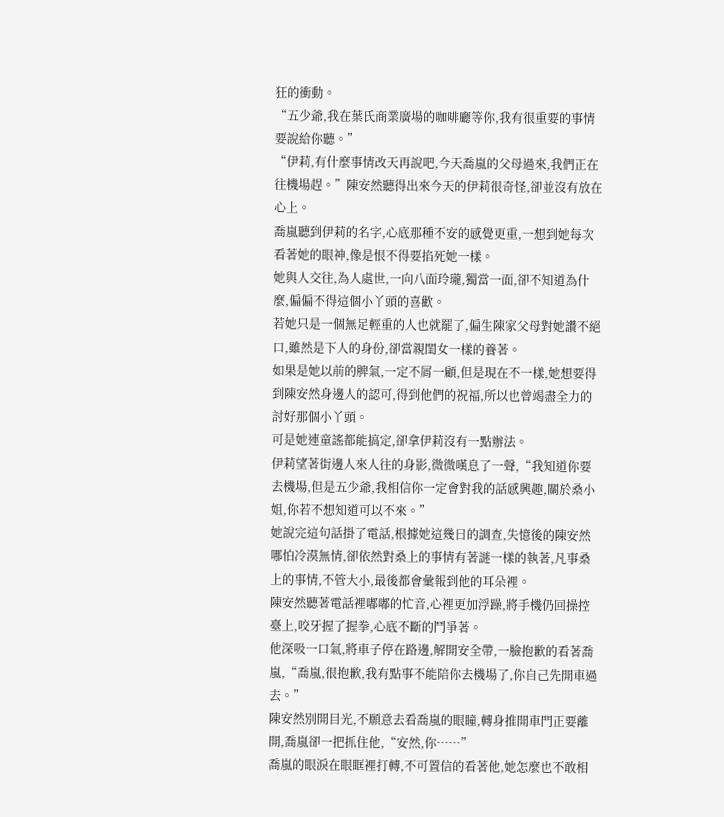狂的衝動。
“五少爺,我在葉氏商業廣場的咖啡廳等你,我有很重要的事情要說給你聽。”
“伊莉,有什麼事情改天再說吧,今天喬嵐的父母過來,我們正在往機場趕。”陳安然聽得出來今天的伊莉很奇怪,卻並沒有放在心上。
喬嵐聽到伊莉的名字,心底那種不安的感覺更重,一想到她每次看著她的眼神,像是恨不得要掐死她一樣。
她與人交往,為人處世,一向八面玲瓏,獨當一面,卻不知道為什麼,偏偏不得這個小丫頭的喜歡。
若她只是一個無足輕重的人也就罷了,偏生陳家父母對她讚不絕口,雖然是下人的身份,卻當親閨女一樣的養著。
如果是她以前的脾氣,一定不屑一顧,但是現在不一樣,她想要得到陳安然身邊人的認可,得到他們的祝福,所以也曾竭盡全力的討好那個小丫頭。
可是她連童謠都能搞定,卻拿伊莉沒有一點辦法。
伊莉望著街邊人來人往的身影,微微嘆息了一聲,“我知道你要去機場,但是五少爺,我相信你一定會對我的話感興趣,關於桑小姐,你若不想知道可以不來。”
她說完這句話掛了電話,根據她這幾日的調查,失憶後的陳安然哪怕冷漠無情,卻依然對桑上的事情有著謎一樣的執著,凡事桑上的事情,不管大小,最後都會彙報到他的耳朵裡。
陳安然聽著電話裡嘟嘟的忙音,心裡更加浮躁,將手機仍回操控臺上,咬牙握了握拳,心底不斷的鬥爭著。
他深吸一口氣,將車子停在路邊,解開安全帶,一臉抱歉的看著喬嵐,“喬嵐,很抱歉,我有點事不能陪你去機場了,你自己先開車過去。”
陳安然別開目光,不願意去看喬嵐的眼瞳,轉身推開車門正要離開,喬嵐卻一把抓住他,“安然,你……”
喬嵐的眼淚在眼眶裡打轉,不可置信的看著他,她怎麼也不敢相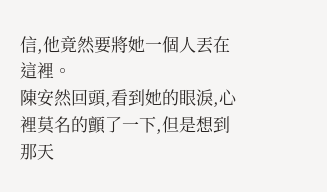信,他竟然要將她一個人丟在這裡。
陳安然回頭,看到她的眼淚,心裡莫名的顫了一下,但是想到那天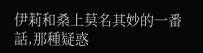伊莉和桑上莫名其妙的一番話,那種疑惑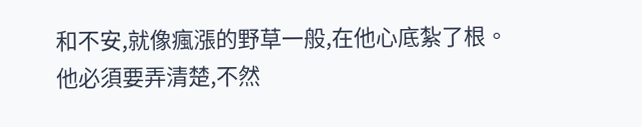和不安,就像瘋漲的野草一般,在他心底紮了根。
他必須要弄清楚,不然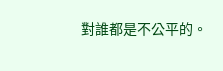對誰都是不公平的。